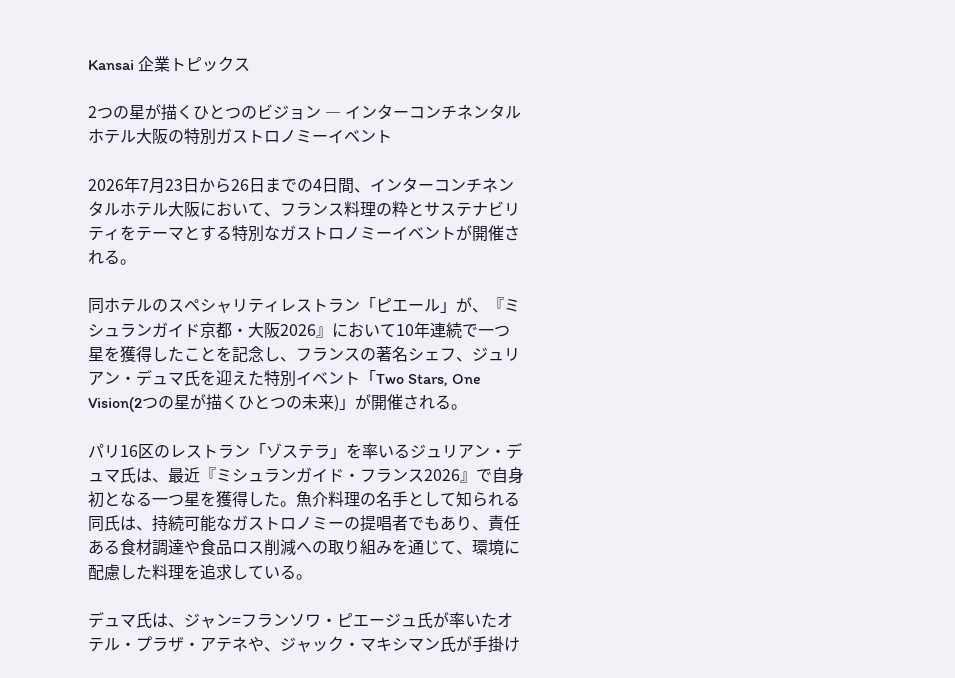Kansai 企業トピックス

2つの星が描くひとつのビジョン ― インターコンチネンタルホテル大阪の特別ガストロノミーイベント

2026年7月23日から26日までの4日間、インターコンチネンタルホテル大阪において、フランス料理の粋とサステナビリティをテーマとする特別なガストロノミーイベントが開催される。

同ホテルのスペシャリティレストラン「ピエール」が、『ミシュランガイド京都・大阪2026』において10年連続で一つ星を獲得したことを記念し、フランスの著名シェフ、ジュリアン・デュマ氏を迎えた特別イベント「Two Stars, One Vision(2つの星が描くひとつの未来)」が開催される。

パリ16区のレストラン「ゾステラ」を率いるジュリアン・デュマ氏は、最近『ミシュランガイド・フランス2026』で自身初となる一つ星を獲得した。魚介料理の名手として知られる同氏は、持続可能なガストロノミーの提唱者でもあり、責任ある食材調達や食品ロス削減への取り組みを通じて、環境に配慮した料理を追求している。

デュマ氏は、ジャン=フランソワ・ピエージュ氏が率いたオテル・プラザ・アテネや、ジャック・マキシマン氏が手掛け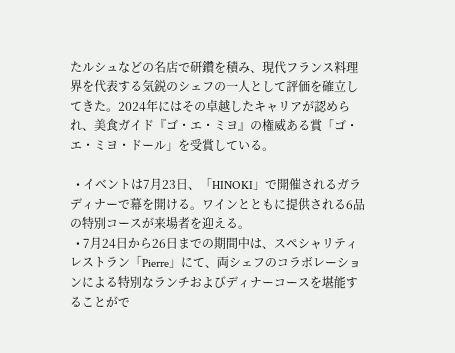たルシュなどの名店で研鑽を積み、現代フランス料理界を代表する気鋭のシェフの一人として評価を確立してきた。2024年にはその卓越したキャリアが認められ、美食ガイド『ゴ・エ・ミヨ』の権威ある賞「ゴ・エ・ミヨ・ドール」を受賞している。

  • イベントは7月23日、「HINOKI」で開催されるガラディナーで幕を開ける。ワインとともに提供される6品の特別コースが来場者を迎える。
  • 7月24日から26日までの期間中は、スペシャリティレストラン「Pierre」にて、両シェフのコラボレーションによる特別なランチおよびディナーコースを堪能することがで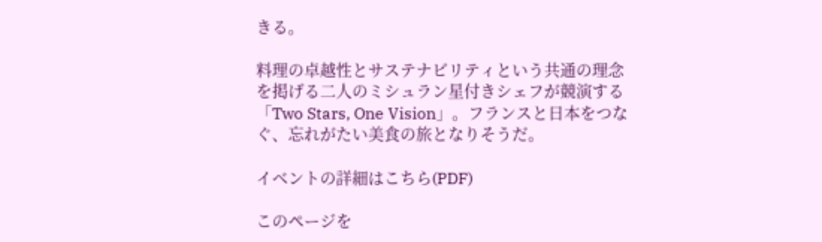きる。

料理の卓越性とサステナビリティという共通の理念を掲げる二人のミシュラン星付きシェフが競演する「Two Stars, One Vision」。フランスと日本をつなぐ、忘れがたい美食の旅となりそうだ。

イベントの詳細はこちら(PDF)

このページを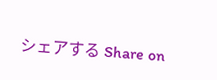シェアする Share on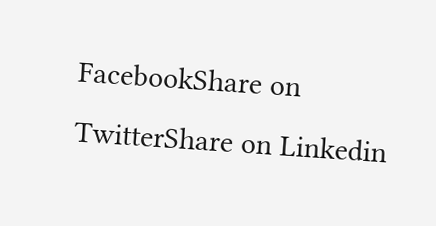FacebookShare on TwitterShare on Linkedin